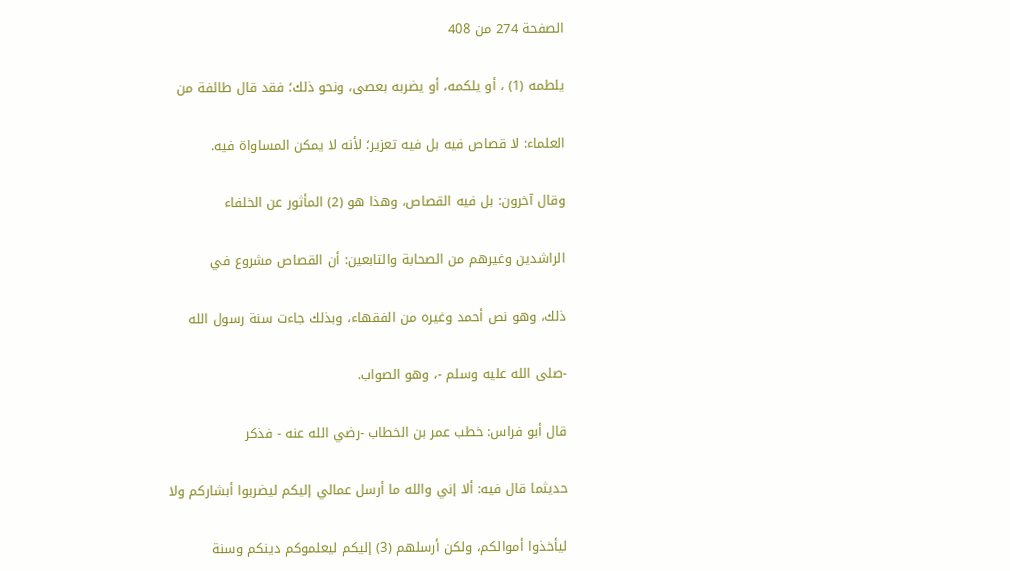الصفحة 274 من 408

يلطمه (1) ، أو يلكمه، أو يضربه بعصى، ونحو ذلك؛ فقد قال طائفة من

العلماء: لا قصاص فيه بل فيه تعزير؛ لأنه لا يمكن المساواة فيه.

وقال آخرون: بل فيه القصاص، وهذا هو (2) المأثور عن الخلفاء

الراشدين وغيرهم من الصحابة والتابعين: أن القصاص مشروع في

ذلك، وهو نص أحمد وغيره من الفقهاء، وبذلك جاءت سنة رسول الله

-صلى الله عليه وسلم -، وهو الصواب.

قال أبو فراس: خطب عمر بن الخطاب -رضي الله عنه - فذكر

حديثما قال فيه: ألا إني والله ما أرسل عمالي إليكم ليضربوا أبشاركم ولا

ليأخذوا أموالكم، ولكن أرسلهم (3) إليكم ليعلموكم دينكم وسنة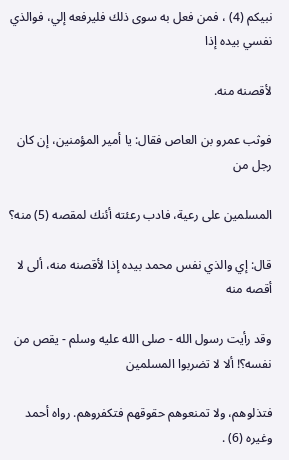نبيكم (4) ، فمن فعل به سوى ذلك فليرفعه إلي، فوالذي نفسي بيده إذا

لأقصنه منه.

فوثب عمرو بن العاص فقال: يا أمير المؤمنين، إن كان رجل من

المسلمين على رعية، فادب رعئته أئنك لمقصه (5) منه؟

قال: إي والذي نفس محمد بيده إذا لأقصنه منه، ألى لا أقصه منه

وقد رأيت رسول الله - صلى الله عليه وسلم - يقص من نفسه؟! ألا لا تضربوا المسلمين

فتذلوهم، ولا تمنعوهم حقوقهم فتكفروهم. رواه أحمد وغيره (6) .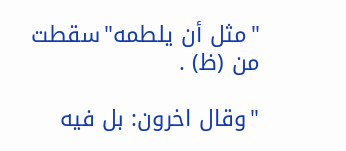"مثل أن يلطمه"سقطت من (ظ) .

"وقال اخرون: بل فيه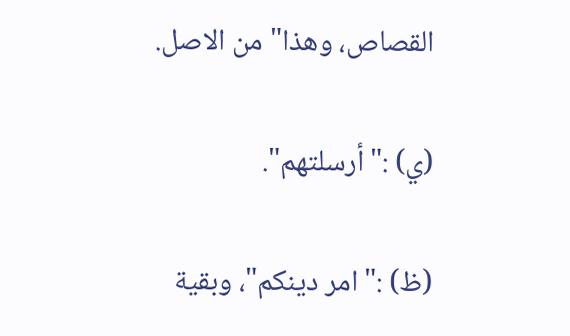القصاص، وهذا"من الاصل.

(ي) :"أرسلتهم".

(ظ) :"امر دينكم"، وبقية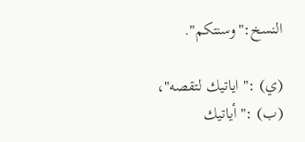النسخ:"وسنتكم".

(ي) :"اياتيك لتقصه"، (ب) :"أياتيك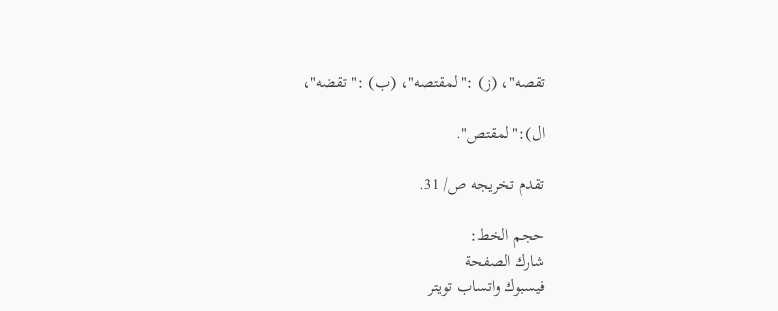تقصه"، (ز) :"لمقتصه"، (ب) :"تقضه"،

ال):"لمقتص".

تقدم تخريجه ص/ 31.

حجم الخط:
شارك الصفحة
فيسبوك واتساب تويتر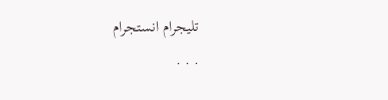تليجرام انستجرام
. . .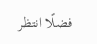فضلًا انتظر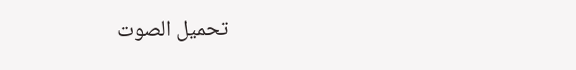تحميل الصوت